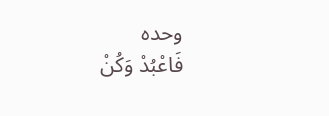وحده
فَاعْبُدْ وَكُنْ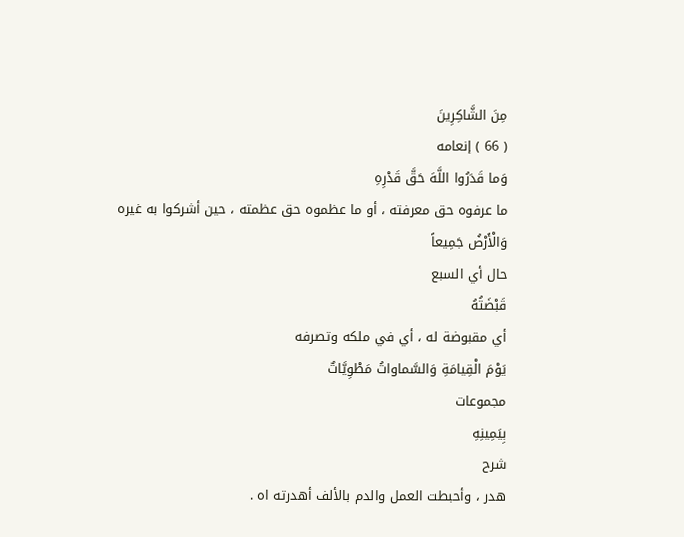مِنَ الشَّاكِرِينَ
( 66 ) إنعامه
وَما قَدَرُوا اللَّهَ حَقَّ قَدْرِهِ
ما عرفوه حق معرفته ، أو ما عظموه حق عظمته ، حين أشركوا به غيره
وَالْأَرْضُ جَمِيعاً
حال أي السبع
قَبْضَتُهُ
أي مقبوضة له ، أي في ملكه وتصرفه
يَوْمَ الْقِيامَةِ وَالسَّماواتُ مَطْوِيَّاتٌ
مجموعات
بِيَمِينِهِ
شرح
هدر ، وأحبطت العمل والدم بالألف أهدرته اه .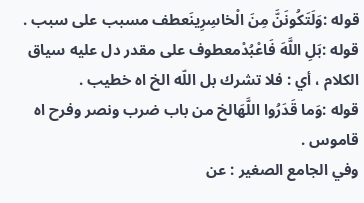قوله :وَلَتَكُونَنَّ مِنَ الْخاسِرِينَعطف مسبب على سبب .
قوله :بَلِ اللَّهَ فَاعْبُدْمعطوف على مقدر دل عليه سياق الكلام ، أي : فلا تشرك بل اللّه الخ اه خطيب .
قوله :وَما قَدَرُوا اللَّهَالخ من باب ضرب ونصر وفرح اه قاموس .
وفي الجامع الصغير : عن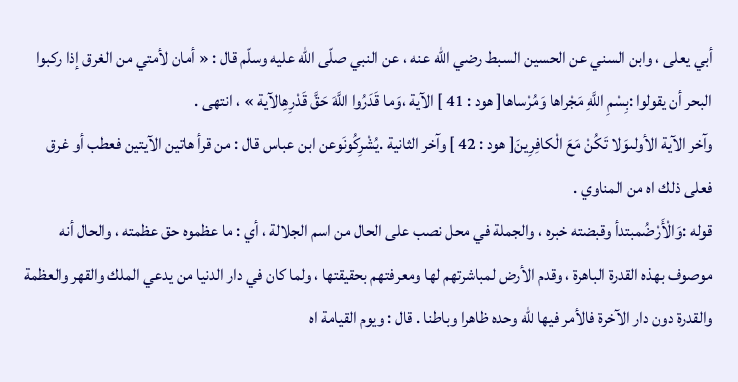أبي يعلى ، وابن السني عن الحسين السبط رضي اللّه عنه ، عن النبي صلّى اللّه عليه وسلّم قال : « أمان لأمتي من الغرق إذا ركبوا البحر أن يقولوا :بِسْمِ اللَّهِ مَجْراها وَمُرْساها[ هود : 41 ] الآية ،وَما قَدَرُوا اللَّهَ حَقَّ قَدْرِهِالآية » ، انتهى .
وآخر الآية الأولىوَلا تَكُنْ مَعَ الْكافِرِينَ[ هود : 42 ] وآخر الثانية .يُشْرِكُونَوعن ابن عباس قال : من قرأ هاتين الآيتين فعطب أو غرق فعلى ذلك اه من المناوي .
قوله :وَالْأَرْضُمبتدأ وقبضته خبره ، والجملة في محل نصب على الحال من اسم الجلالة ، أي : ما عظموه حق عظمته ، والحال أنه موصوف بهذه القدرة الباهرة ، وقدم الأرض لمباشرتهم لها ومعرفتهم بحقيقتها ، ولما كان في دار الدنيا من يدعي الملك والقهر والعظمة والقدرة دون دار الآخرة فالأمر فيها للّه وحده ظاهرا وباطنا . قال : ويوم القيامة اه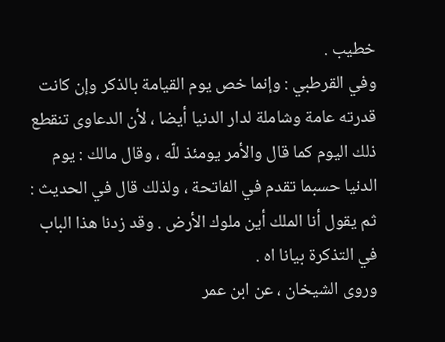خطيب .
وفي القرطبي : وإنما خص يوم القيامة بالذكر وإن كانت قدرته عامة وشاملة لدار الدنيا أيضا ، لأن الدعاوى تنقطع ذلك اليوم كما قال والأمر يومئذ للّه ، وقال مالك : يوم الدنيا حسبما تقدم في الفاتحة ، ولذلك قال في الحديث : ثم يقول أنا الملك أين ملوك الأرض . وقد زدنا هذا الباب في التذكرة بيانا اه .
وروى الشيخان ، عن ابن عمر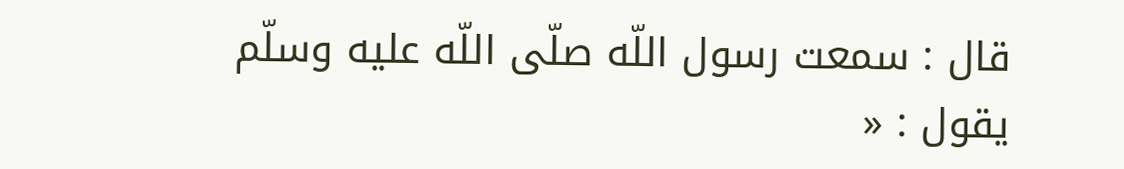قال : سمعت رسول اللّه صلّى اللّه عليه وسلّم يقول : «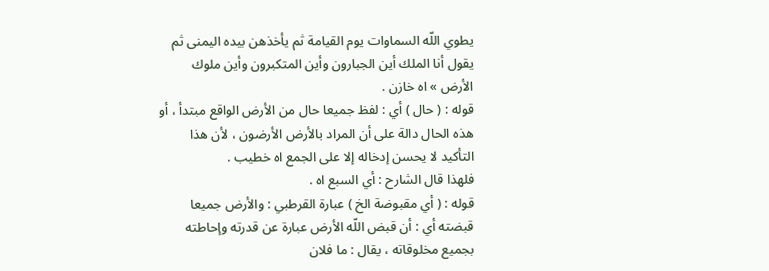يطوي اللّه السماوات يوم القيامة ثم يأخذهن بيده اليمنى ثم يقول أنا الملك أين الجبارون وأين المتكبرون وأين ملوك الأرض » اه خازن .
قوله : ( حال ) أي : لفظ جميعا حال من الأرض الواقع مبتدأ ، أو هذه الحال دالة على أن المراد بالأرض الأرضون ، لأن هذا التأكيد لا يحسن إدخاله إلا على الجمع اه خطيب .
فلهذا قال الشارح : أي السبع اه .
قوله : ( أي مقبوضة الخ ) عبارة القرطبي : والأرض جميعا قبضته أي : أن قبض اللّه الأرض عبارة عن قدرته وإحاطته بجميع مخلوقاته ، يقال : ما فلان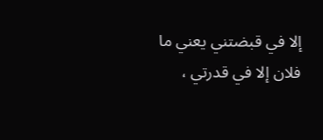إلا في قبضتني يعني ما فلان إلا في قدرتي ،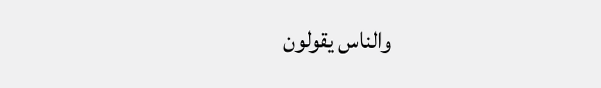والناس يقولون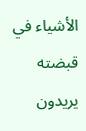الأشياء في قبضته يريدون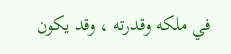في ملكه وقدرته ، وقد يكون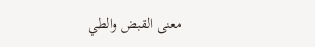معنى القبض والطي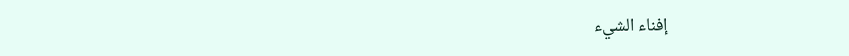إفناء الشيء